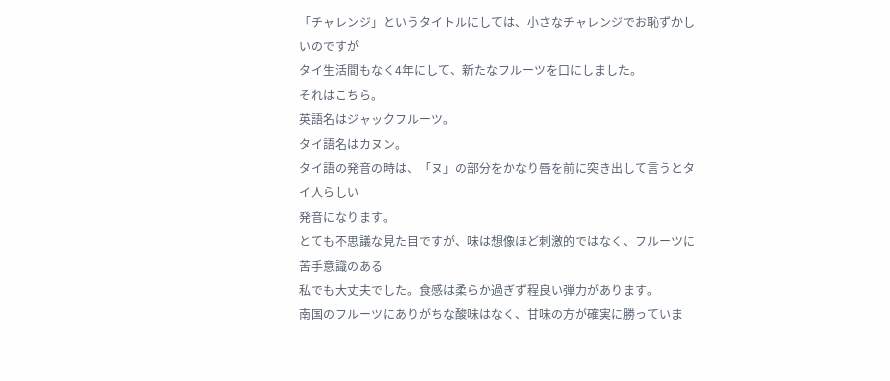「チャレンジ」というタイトルにしては、小さなチャレンジでお恥ずかしいのですが
タイ生活間もなく4年にして、新たなフルーツを口にしました。
それはこちら。
英語名はジャックフルーツ。
タイ語名はカヌン。
タイ語の発音の時は、「ヌ」の部分をかなり唇を前に突き出して言うとタイ人らしい
発音になります。
とても不思議な見た目ですが、味は想像ほど刺激的ではなく、フルーツに苦手意識のある
私でも大丈夫でした。食感は柔らか過ぎず程良い弾力があります。
南国のフルーツにありがちな酸味はなく、甘味の方が確実に勝っていま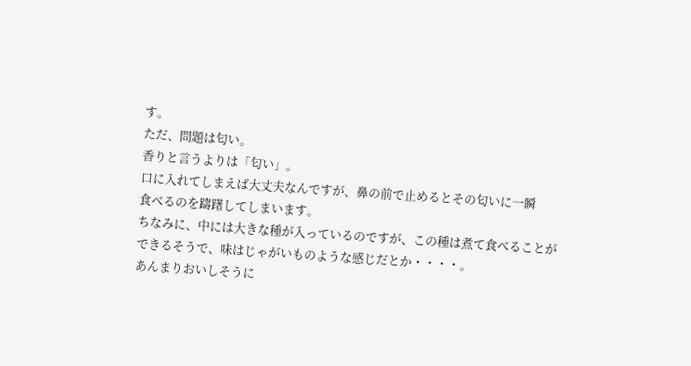す。
ただ、問題は匂い。
香りと言うよりは「匂い」。
口に入れてしまえば大丈夫なんですが、鼻の前で止めるとその匂いに一瞬
食べるのを躊躇してしまいます。
ちなみに、中には大きな種が入っているのですが、この種は煮て食べることが
できるそうで、味はじゃがいものような感じだとか・・・・。
あんまりおいしそうに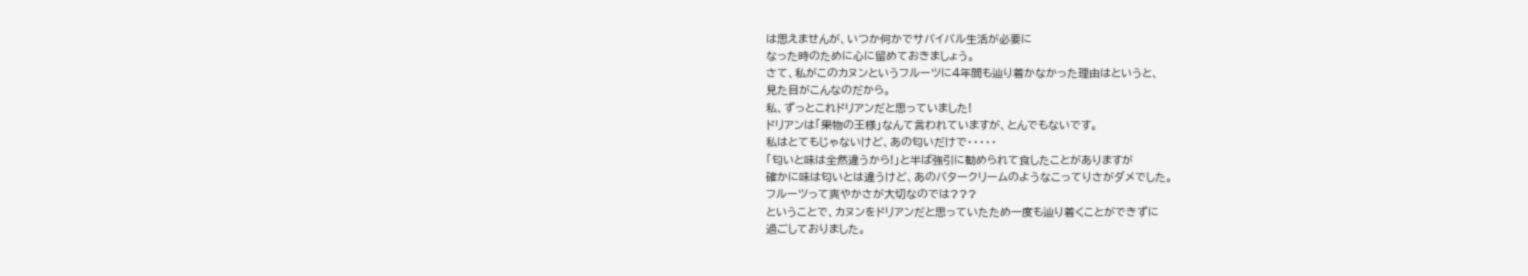は思えませんが、いつか何かでサバイバル生活が必要に
なった時のために心に留めておきましょう。
さて、私がこのカヌンというフルーツに4年間も辿り着かなかった理由はというと、
見た目がこんなのだから。
私、ずっとこれドリアンだと思っていました!
ドリアンは「果物の王様」なんて言われていますが、とんでもないです。
私はとてもじゃないけど、あの匂いだけで・・・・・
「匂いと味は全然違うから!」と半ば強引に勧められて食したことがありますが
確かに味は匂いとは違うけど、あのバタークリームのようなこってりさがダメでした。
フルーツって爽やかさが大切なのでは???
ということで、カヌンをドリアンだと思っていたため一度も辿り着くことができずに
過ごしておりました。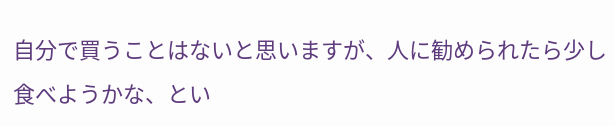自分で買うことはないと思いますが、人に勧められたら少し食べようかな、とい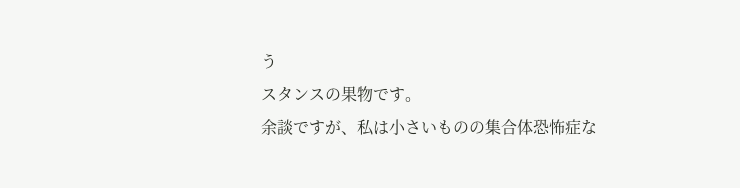う
スタンスの果物です。
余談ですが、私は小さいものの集合体恐怖症な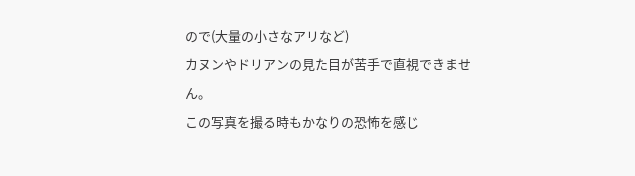ので(大量の小さなアリなど)
カヌンやドリアンの見た目が苦手で直視できません。
この写真を撮る時もかなりの恐怖を感じ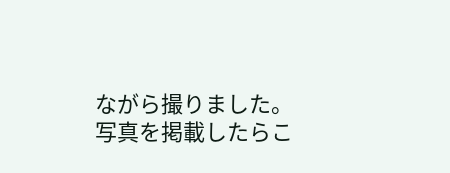ながら撮りました。
写真を掲載したらこ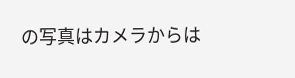の写真はカメラからは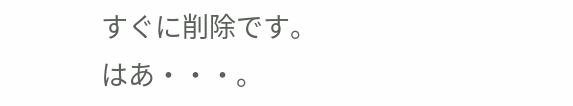すぐに削除です。
はあ・・・。